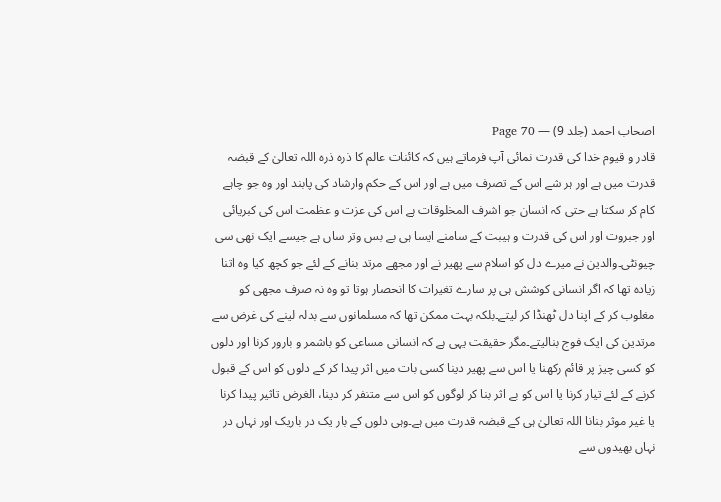اصحاب احمد (جلد 9) — Page 70
قادر و قیوم خدا کی قدرت نمائی آپ فرماتے ہیں کہ کائنات عالم کا ذرہ ذرہ اللہ تعالیٰ کے قبضہ قدرت میں ہے اور ہر شے اس کے تصرف میں ہے اور اس کے حکم وارشاد کی پابند اور وہ جو چاہے کام کر سکتا ہے حتی کہ انسان جو اشرف المخلوقات ہے اس کی عزت و عظمت اس کی کبریائی اور جبروت اور اس کی قدرت و ہیبت کے سامنے ایسا ہی بے بس وتر ساں ہے جیسے ایک نھی سی چیونٹی۔والدین نے میرے دل کو اسلام سے پھیر نے اور مجھے مرتد بنانے کے لئے جو کچھ کیا وہ اتنا زیادہ تھا کہ اگر انسانی کوشش ہی پر سارے تغیرات کا انحصار ہوتا تو وہ نہ صرف مجھی کو مغلوب کر کے اپنا دل ٹھنڈا کر لیتے۔بلکہ بہت ممکن تھا کہ مسلمانوں سے بدلہ لینے کی غرض سے مرتدین کی ایک فوج بنالیتے۔مگر حقیقت یہی ہے کہ انسانی مساعی کو باشمر و بارور کرنا اور دلوں کو کسی چیز پر قائم رکھنا یا اس سے پھیر دینا کسی بات میں اثر پیدا کر کے دلوں کو اس کے قبول کرنے کے لئے تیار کرنا یا اس کو بے اثر بنا کر لوگوں کو اس سے متنفر کر دینا، الغرض تاثیر پیدا کرنا یا غیر موثر بنانا اللہ تعالیٰ ہی کے قبضہ قدرت میں ہے۔وہی دلوں کے بار یک در باریک اور نہاں در نہاں بھیدوں سے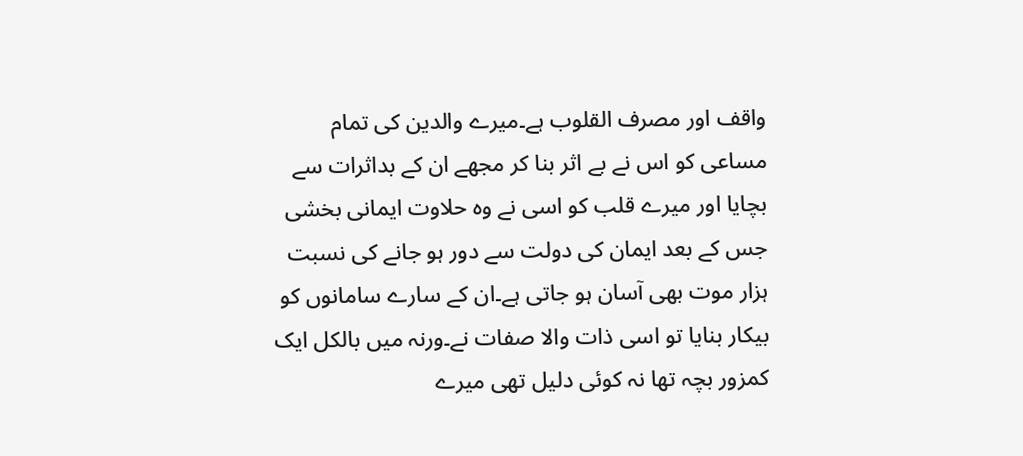واقف اور مصرف القلوب ہے۔میرے والدین کی تمام مساعی کو اس نے بے اثر بنا کر مجھے ان کے بداثرات سے بچایا اور میرے قلب کو اسی نے وہ حلاوت ایمانی بخشی جس کے بعد ایمان کی دولت سے دور ہو جانے کی نسبت ہزار موت بھی آسان ہو جاتی ہے۔ان کے سارے سامانوں کو بیکار بنایا تو اسی ذات والا صفات نے۔ورنہ میں بالکل ایک کمزور بچہ تھا نہ کوئی دلیل تھی میرے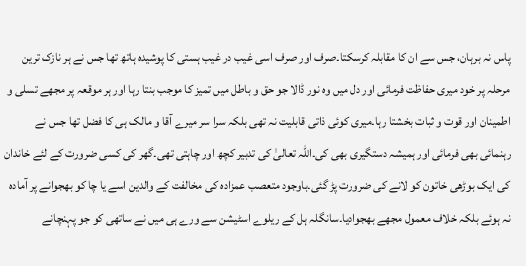پاس نہ برہان، جس سے ان کا مقابلہ کرسکتا۔صرف اور صرف اسی غیب در غیب ہستی کا پوشیدہ ہاتھ تھا جس نے ہر نازک ترین مرحلہ پر خود میری حفاظت فرمائی اور دل میں وہ نور ڈالا جو حق و باطل میں تمیز کا موجب بنتا رہا اور ہر موقعہ پر مجھے تسلی و اطمینان اور قوت و ثبات بخشتا رہا۔میری کوئی ذاتی قابلیت نہ تھی بلکہ سرا سر میرے آقا و مالک ہی کا فضل تھا جس نے رہنمائی بھی فرمائی اور ہمیشہ دستگیری بھی کی۔اللہ تعالیٰ کی تدبیر کچھ اور چاہتی تھی۔گھر کی کسی ضرورت کے لئے خاندان کی ایک بوڑھی خاتون کو لانے کی ضرورت پڑ گئی۔باوجود متعصب عمزادہ کی مخالفت کے والدین اسے یا چا کو بھجوانے پر آمادہ نہ ہوئے بلکہ خلاف معمول مجھے بھجوادیا۔سانگلہ ہل کے ریلوے اسٹیشن سے ورے ہی میں نے ساتھی کو جو پہنچانے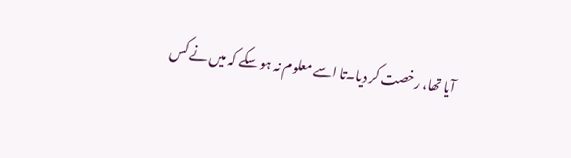آیا تھا، رخصت کر دیا۔تا اسے معلوم نہ ہو سکے کہ میں نے کس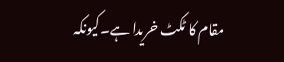مقام کا ٹکٹ خریدا ہے۔کیونکہ